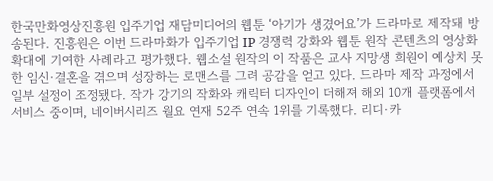한국만화영상진흥원 입주기업 재담미디어의 웹툰 ‘아기가 생겼어요’가 드라마로 제작돼 방송된다. 진흥원은 이번 드라마화가 입주기업 IP 경쟁력 강화와 웹툰 원작 콘텐츠의 영상화 확대에 기여한 사례라고 평가했다. 웹소설 원작의 이 작품은 교사 지망생 희원이 예상치 못한 임신·결혼을 겪으며 성장하는 로맨스를 그려 공감을 얻고 있다. 드라마 제작 과정에서 일부 설정이 조정됐다. 작가 강기의 작화와 캐릭터 디자인이 더해져 해외 10개 플랫폼에서 서비스 중이며, 네이버시리즈 월요 연재 52주 연속 1위를 기록했다. 리디·카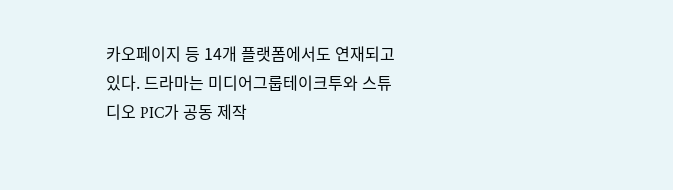카오페이지 등 14개 플랫폼에서도 연재되고 있다. 드라마는 미디어그룹테이크투와 스튜디오 PIC가 공동 제작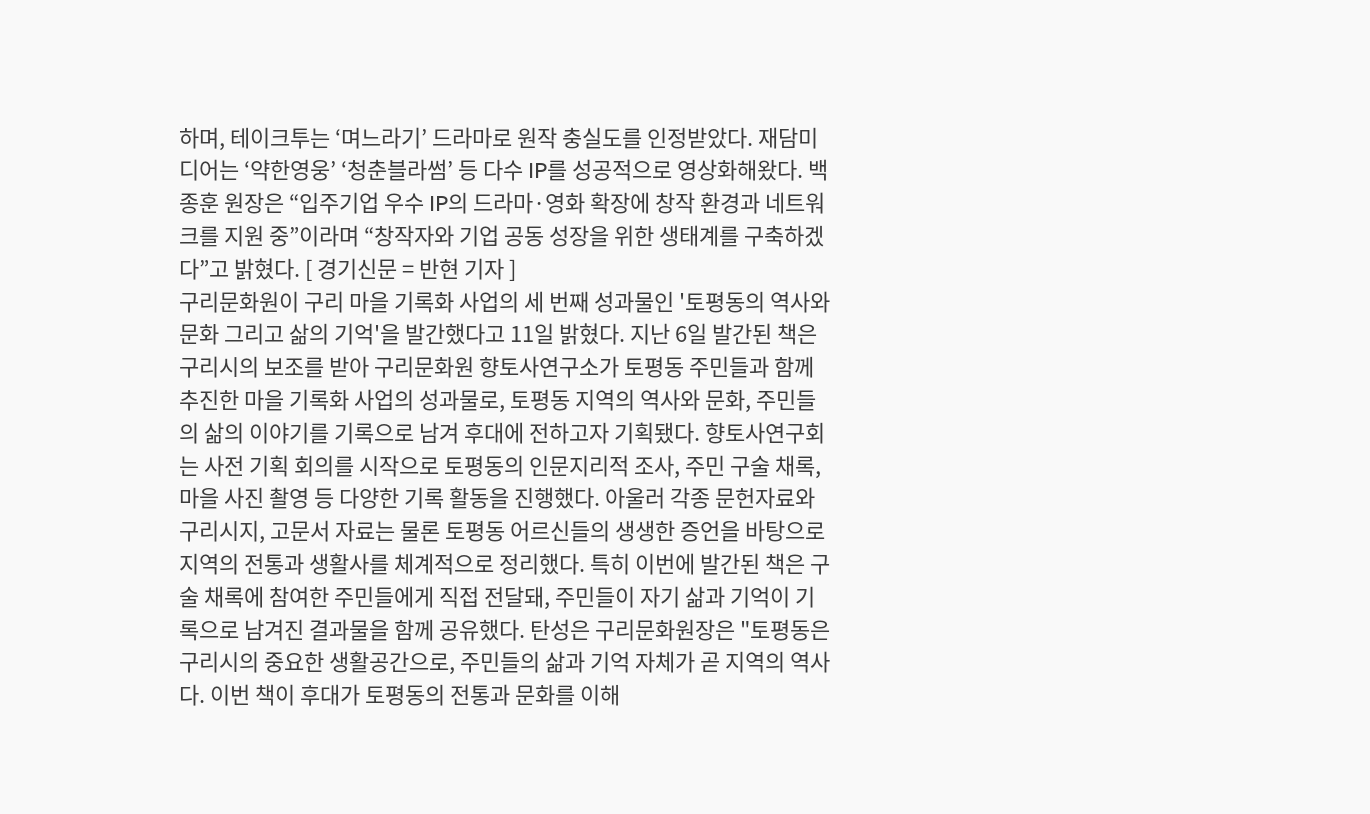하며, 테이크투는 ‘며느라기’ 드라마로 원작 충실도를 인정받았다. 재담미디어는 ‘약한영웅’ ‘청춘블라썸’ 등 다수 IP를 성공적으로 영상화해왔다. 백종훈 원장은 “입주기업 우수 IP의 드라마·영화 확장에 창작 환경과 네트워크를 지원 중”이라며 “창작자와 기업 공동 성장을 위한 생태계를 구축하겠다”고 밝혔다. [ 경기신문 = 반현 기자 ]
구리문화원이 구리 마을 기록화 사업의 세 번째 성과물인 '토평동의 역사와 문화 그리고 삶의 기억'을 발간했다고 11일 밝혔다. 지난 6일 발간된 책은 구리시의 보조를 받아 구리문화원 향토사연구소가 토평동 주민들과 함께 추진한 마을 기록화 사업의 성과물로, 토평동 지역의 역사와 문화, 주민들의 삶의 이야기를 기록으로 남겨 후대에 전하고자 기획됐다. 향토사연구회는 사전 기획 회의를 시작으로 토평동의 인문지리적 조사, 주민 구술 채록, 마을 사진 촬영 등 다양한 기록 활동을 진행했다. 아울러 각종 문헌자료와 구리시지, 고문서 자료는 물론 토평동 어르신들의 생생한 증언을 바탕으로 지역의 전통과 생활사를 체계적으로 정리했다. 특히 이번에 발간된 책은 구술 채록에 참여한 주민들에게 직접 전달돼, 주민들이 자기 삶과 기억이 기록으로 남겨진 결과물을 함께 공유했다. 탄성은 구리문화원장은 "토평동은 구리시의 중요한 생활공간으로, 주민들의 삶과 기억 자체가 곧 지역의 역사다. 이번 책이 후대가 토평동의 전통과 문화를 이해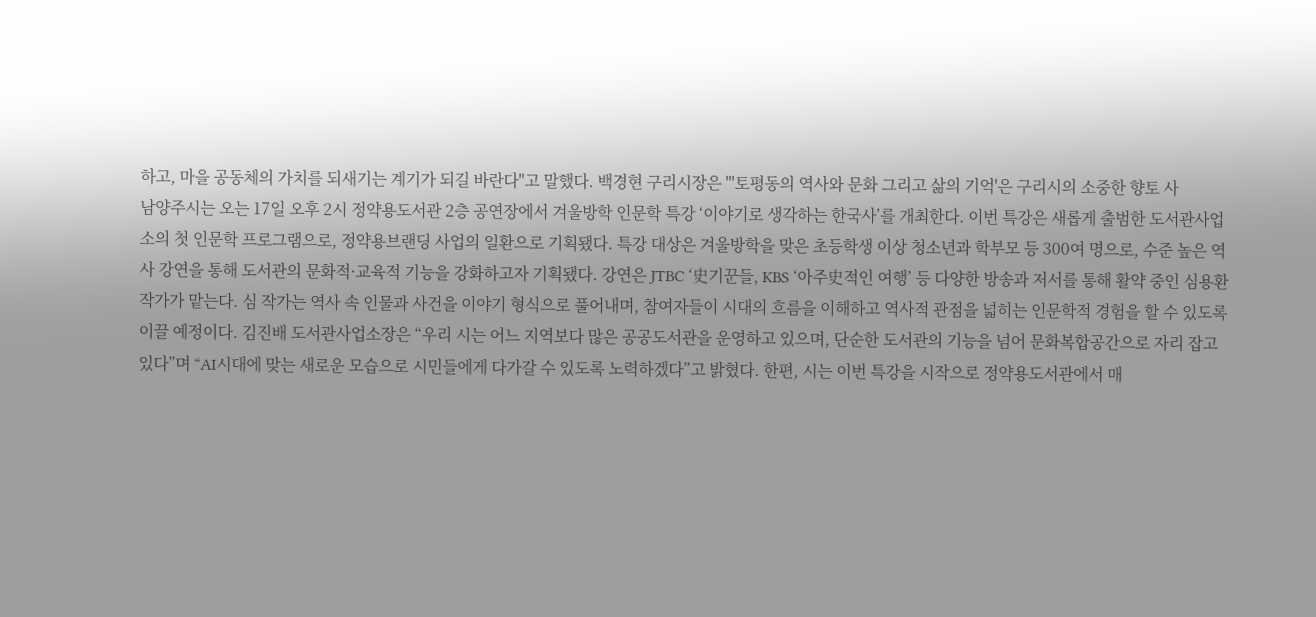하고, 마을 공동체의 가치를 되새기는 계기가 되길 바란다"고 말했다. 백경현 구리시장은 "'토평동의 역사와 문화 그리고 삶의 기억'은 구리시의 소중한 향토 사
남양주시는 오는 17일 오후 2시 정약용도서관 2층 공연장에서 겨울방학 인문학 특강 ‘이야기로 생각하는 한국사’를 개최한다. 이번 특강은 새롭게 출범한 도서관사업소의 첫 인문학 프로그램으로, 정약용브랜딩 사업의 일환으로 기획됐다. 특강 대상은 겨울방학을 맞은 초등학생 이상 청소년과 학부모 등 300여 명으로, 수준 높은 역사 강연을 통해 도서관의 문화적·교육적 기능을 강화하고자 기획됐다. 강연은 JTBC ‘史기꾼들, KBS ‘아주史적인 여행’ 등 다양한 방송과 저서를 통해 활약 중인 심용환 작가가 맡는다. 심 작가는 역사 속 인물과 사건을 이야기 형식으로 풀어내며, 참여자들이 시대의 흐름을 이해하고 역사적 관점을 넓히는 인문학적 경험을 할 수 있도록 이끌 예정이다. 김진배 도서관사업소장은 “우리 시는 어느 지역보다 많은 공공도서관을 운영하고 있으며, 단순한 도서관의 기능을 넘어 문화복합공간으로 자리 잡고 있다”며 “AI시대에 맞는 새로운 모습으로 시민들에게 다가갈 수 있도록 노력하겠다”고 밝혔다. 한편, 시는 이번 특강을 시작으로 정약용도서관에서 매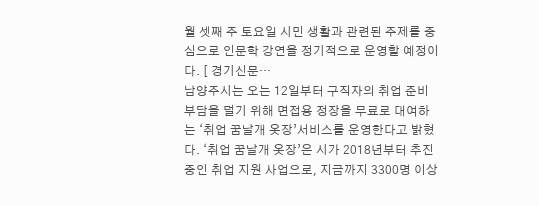월 셋째 주 토요일 시민 생활과 관련된 주제를 중심으로 인문학 강연을 정기적으로 운영할 예정이다. [ 경기신문…
남양주시는 오는 12일부터 구직자의 취업 준비 부담을 덜기 위해 면접용 정장을 무료로 대여하는 ‘취업 꿈날개 옷장’서비스를 운영한다고 밝혔다. ‘취업 꿈날개 옷장’은 시가 2018년부터 추진 중인 취업 지원 사업으로, 지금까지 3300명 이상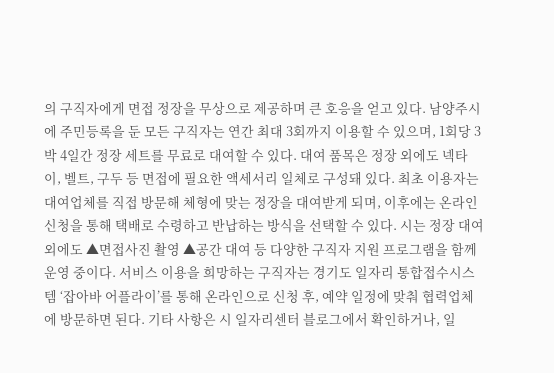의 구직자에게 면접 정장을 무상으로 제공하며 큰 호응을 얻고 있다. 남양주시에 주민등록을 둔 모든 구직자는 연간 최대 3회까지 이용할 수 있으며, 1회당 3박 4일간 정장 세트를 무료로 대여할 수 있다. 대여 품목은 정장 외에도 넥타이, 벨트, 구두 등 면접에 필요한 액세서리 일체로 구성돼 있다. 최초 이용자는 대여업체를 직접 방문해 체형에 맞는 정장을 대여받게 되며, 이후에는 온라인 신청을 통해 택배로 수령하고 반납하는 방식을 선택할 수 있다. 시는 정장 대여 외에도 ▲면접사진 촬영 ▲공간 대여 등 다양한 구직자 지원 프로그램을 함께 운영 중이다. 서비스 이용을 희망하는 구직자는 경기도 일자리 통합접수시스템 ‘잡아바 어플라이’를 통해 온라인으로 신청 후, 예약 일정에 맞춰 협력업체에 방문하면 된다. 기타 사항은 시 일자리센터 블로그에서 확인하거나, 일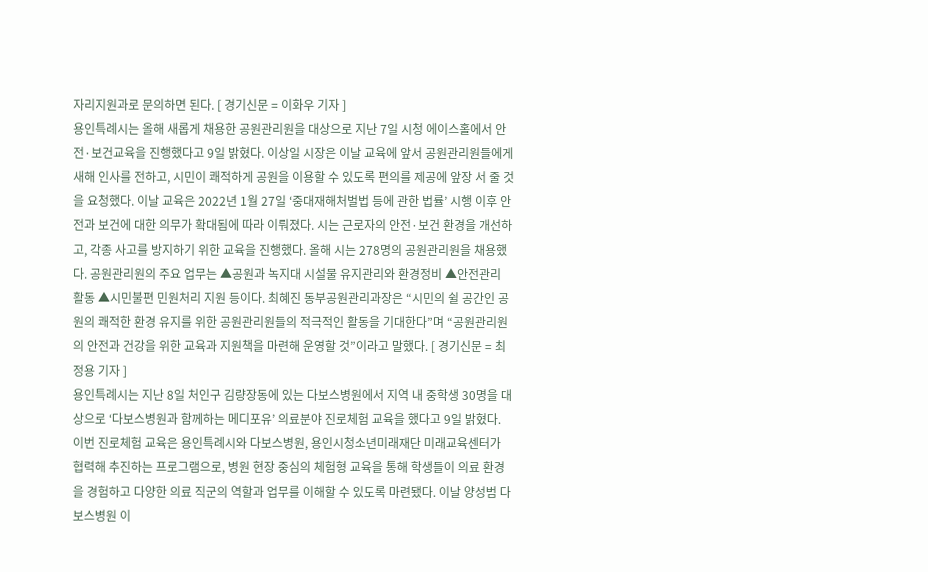자리지원과로 문의하면 된다. [ 경기신문 = 이화우 기자 ]
용인특례시는 올해 새롭게 채용한 공원관리원을 대상으로 지난 7일 시청 에이스홀에서 안전·보건교육을 진행했다고 9일 밝혔다. 이상일 시장은 이날 교육에 앞서 공원관리원들에게 새해 인사를 전하고, 시민이 쾌적하게 공원을 이용할 수 있도록 편의를 제공에 앞장 서 줄 것을 요청했다. 이날 교육은 2022년 1월 27일 ‘중대재해처벌법 등에 관한 법률’ 시행 이후 안전과 보건에 대한 의무가 확대됨에 따라 이뤄졌다. 시는 근로자의 안전·보건 환경을 개선하고, 각종 사고를 방지하기 위한 교육을 진행했다. 올해 시는 278명의 공원관리원을 채용했다. 공원관리원의 주요 업무는 ▲공원과 녹지대 시설물 유지관리와 환경정비 ▲안전관리 활동 ▲시민불편 민원처리 지원 등이다. 최혜진 동부공원관리과장은 “시민의 쉴 공간인 공원의 쾌적한 환경 유지를 위한 공원관리원들의 적극적인 활동을 기대한다”며 “공원관리원의 안전과 건강을 위한 교육과 지원책을 마련해 운영할 것”이라고 말했다. [ 경기신문 = 최정용 기자 ]
용인특례시는 지난 8일 처인구 김량장동에 있는 다보스병원에서 지역 내 중학생 30명을 대상으로 ‘다보스병원과 함께하는 메디포유’ 의료분야 진로체험 교육을 했다고 9일 밝혔다. 이번 진로체험 교육은 용인특례시와 다보스병원, 용인시청소년미래재단 미래교육센터가 협력해 추진하는 프로그램으로, 병원 현장 중심의 체험형 교육을 통해 학생들이 의료 환경을 경험하고 다양한 의료 직군의 역할과 업무를 이해할 수 있도록 마련됐다. 이날 양성범 다보스병원 이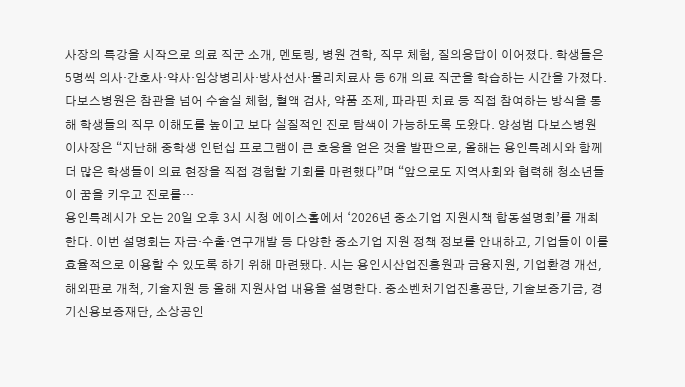사장의 특강을 시작으로 의료 직군 소개, 멘토링, 병원 견학, 직무 체험, 질의응답이 이어졌다. 학생들은 5명씩 의사·간호사·약사·임상병리사·방사선사·물리치료사 등 6개 의료 직군을 학습하는 시간을 가졌다. 다보스병원은 참관을 넘어 수술실 체험, 혈액 검사, 약품 조제, 파라핀 치료 등 직접 참여하는 방식을 통해 학생들의 직무 이해도를 높이고 보다 실질적인 진로 탐색이 가능하도록 도왔다. 양성범 다보스병원 이사장은 “지난해 중학생 인턴십 프로그램이 큰 호응을 얻은 것을 발판으로, 올해는 용인특례시와 함께 더 많은 학생들이 의료 현장을 직접 경험할 기회를 마련했다”며 “앞으로도 지역사회와 협력해 청소년들이 꿈을 키우고 진로를…
용인특례시가 오는 20일 오후 3시 시청 에이스홀에서 ‘2026년 중소기업 지원시책 합동설명회’를 개최한다. 이번 설명회는 자금·수출·연구개발 등 다양한 중소기업 지원 정책 정보를 안내하고, 기업들이 이를 효율적으로 이용할 수 있도록 하기 위해 마련됐다. 시는 용인시산업진흥원과 금융지원, 기업환경 개선, 해외판로 개척, 기술지원 등 올해 지원사업 내용을 설명한다. 중소벤처기업진흥공단, 기술보증기금, 경기신용보증재단, 소상공인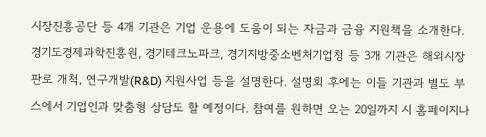시장진흥공단 등 4개 기관은 기업 운용에 도움이 되는 자금과 금융 지원책을 소개한다. 경기도경제과학진흥원, 경기테크노파크, 경기지방중소벤처기업청 등 3개 기관은 해외시장 판로 개척, 연구개발(R&D) 지원사업 등을 설명한다. 설명회 후에는 이들 기관과 별도 부스에서 기업인과 맞춤형 상담도 할 예정이다. 참여를 원하면 오는 20일까지 시 홈페이지나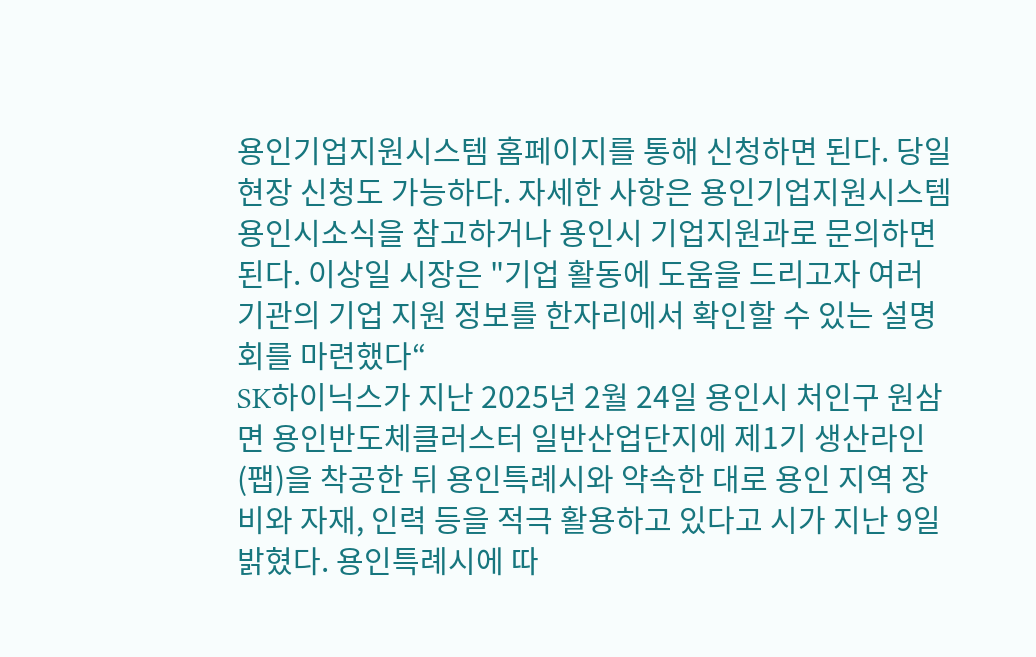용인기업지원시스템 홈페이지를 통해 신청하면 된다. 당일 현장 신청도 가능하다. 자세한 사항은 용인기업지원시스템 용인시소식을 참고하거나 용인시 기업지원과로 문의하면 된다. 이상일 시장은 "기업 활동에 도움을 드리고자 여러 기관의 기업 지원 정보를 한자리에서 확인할 수 있는 설명회를 마련했다“
SK하이닉스가 지난 2025년 2월 24일 용인시 처인구 원삼면 용인반도체클러스터 일반산업단지에 제1기 생산라인(팹)을 착공한 뒤 용인특례시와 약속한 대로 용인 지역 장비와 자재, 인력 등을 적극 활용하고 있다고 시가 지난 9일 밝혔다. 용인특례시에 따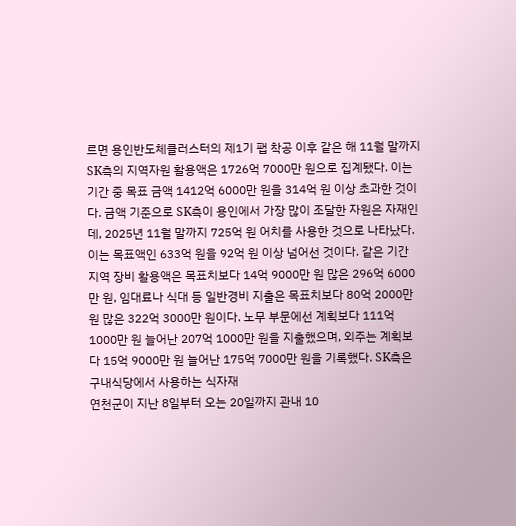르면 용인반도체클러스터의 제1기 팹 착공 이후 같은 해 11월 말까지 SK측의 지역자원 활용액은 1726억 7000만 원으로 집계됐다. 이는 기간 중 목표 금액 1412억 6000만 원을 314억 원 이상 초과한 것이다. 금액 기준으로 SK측이 용인에서 가장 많이 조달한 자원은 자재인데, 2025년 11월 말까지 725억 원 어치를 사용한 것으로 나타났다. 이는 목표액인 633억 원을 92억 원 이상 넘어선 것이다. 같은 기간 지역 장비 활용액은 목표치보다 14억 9000만 원 많은 296억 6000만 원, 임대료나 식대 등 일반경비 지출은 목표치보다 80억 2000만 원 많은 322억 3000만 원이다. 노무 부문에선 계획보다 111억 1000만 원 늘어난 207억 1000만 원을 지출했으며, 외주는 계획보다 15억 9000만 원 늘어난 175억 7000만 원을 기록했다. SK측은 구내식당에서 사용하는 식자재
연천군이 지난 8일부터 오는 20일까지 관내 10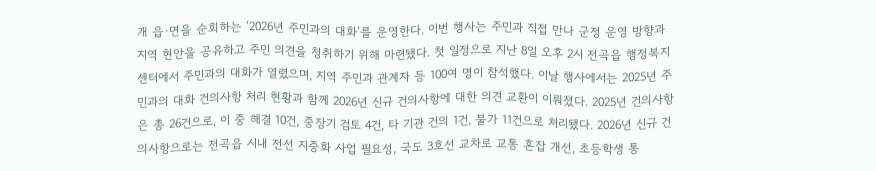개 읍·면을 순회하는 ‘2026년 주민과의 대화’를 운영한다. 이번 행사는 주민과 직접 만나 군정 운영 방향과 지역 현안을 공유하고 주민 의견을 청취하기 위해 마련됐다. 첫 일정으로 지난 8일 오후 2시 전곡읍 행정복지센터에서 주민과의 대화가 열렸으며, 지역 주민과 관계자 등 100여 명이 참석했다. 이날 행사에서는 2025년 주민과의 대화 건의사항 처리 현황과 함께 2026년 신규 건의사항에 대한 의견 교환이 이뤄졌다. 2025년 건의사항은 총 26건으로, 이 중 해결 10건, 중장기 검토 4건, 타 기관 건의 1건, 불가 11건으로 처리됐다. 2026년 신규 건의사항으로는 전곡읍 시내 전선 지중화 사업 필요성, 국도 3호선 교차로 교통 혼잡 개선, 초등학생 통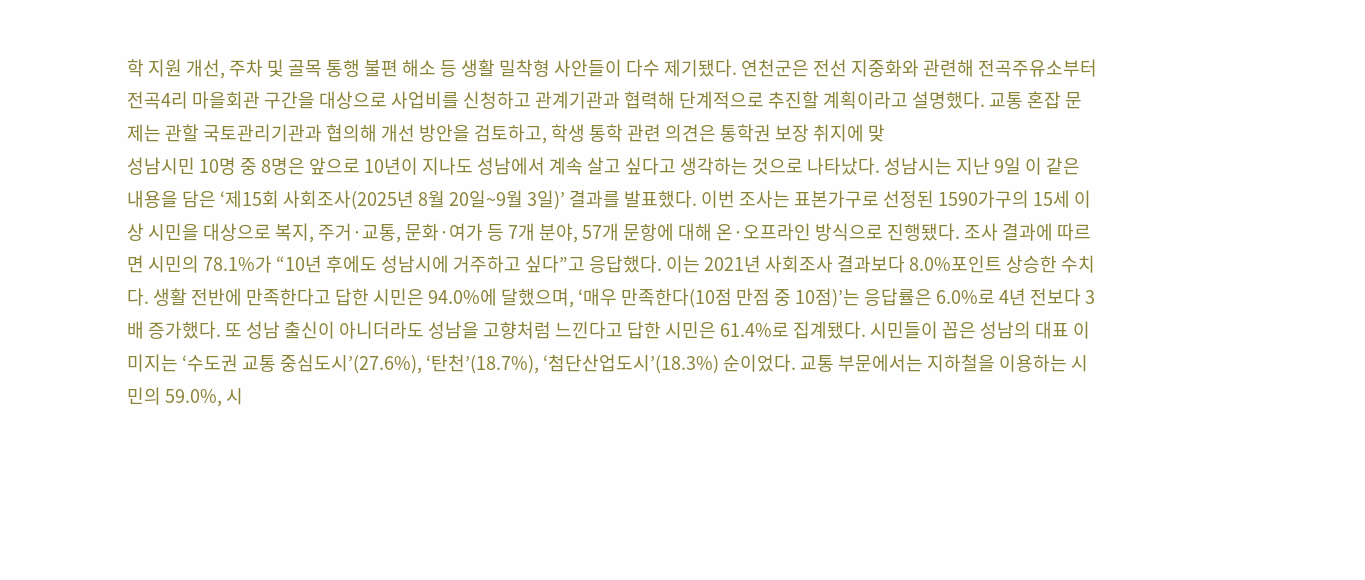학 지원 개선, 주차 및 골목 통행 불편 해소 등 생활 밀착형 사안들이 다수 제기됐다. 연천군은 전선 지중화와 관련해 전곡주유소부터 전곡4리 마을회관 구간을 대상으로 사업비를 신청하고 관계기관과 협력해 단계적으로 추진할 계획이라고 설명했다. 교통 혼잡 문제는 관할 국토관리기관과 협의해 개선 방안을 검토하고, 학생 통학 관련 의견은 통학권 보장 취지에 맞
성남시민 10명 중 8명은 앞으로 10년이 지나도 성남에서 계속 살고 싶다고 생각하는 것으로 나타났다. 성남시는 지난 9일 이 같은 내용을 담은 ‘제15회 사회조사(2025년 8월 20일~9월 3일)’ 결과를 발표했다. 이번 조사는 표본가구로 선정된 1590가구의 15세 이상 시민을 대상으로 복지, 주거·교통, 문화·여가 등 7개 분야, 57개 문항에 대해 온·오프라인 방식으로 진행됐다. 조사 결과에 따르면 시민의 78.1%가 “10년 후에도 성남시에 거주하고 싶다”고 응답했다. 이는 2021년 사회조사 결과보다 8.0%포인트 상승한 수치다. 생활 전반에 만족한다고 답한 시민은 94.0%에 달했으며, ‘매우 만족한다(10점 만점 중 10점)’는 응답률은 6.0%로 4년 전보다 3배 증가했다. 또 성남 출신이 아니더라도 성남을 고향처럼 느낀다고 답한 시민은 61.4%로 집계됐다. 시민들이 꼽은 성남의 대표 이미지는 ‘수도권 교통 중심도시’(27.6%), ‘탄천’(18.7%), ‘첨단산업도시’(18.3%) 순이었다. 교통 부문에서는 지하철을 이용하는 시민의 59.0%, 시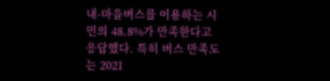내·마을버스를 이용하는 시민의 48.8%가 만족한다고 응답했다. 특히 버스 만족도는 2021